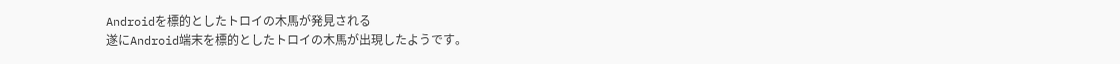Androidを標的としたトロイの木馬が発見される
遂にAndroid端末を標的としたトロイの木馬が出現したようです。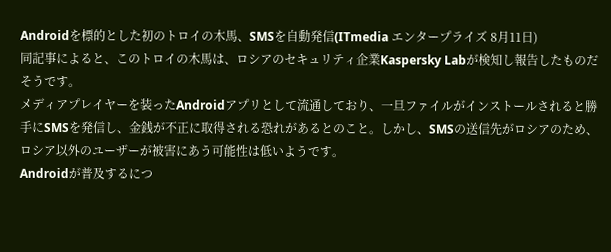Androidを標的とした初のトロイの木馬、SMSを自動発信(ITmedia エンタープライズ 8月11日)
同記事によると、このトロイの木馬は、ロシアのセキュリティ企業Kaspersky Labが検知し報告したものだそうです。
メディアプレイヤーを装ったAndroidアプリとして流通しており、一旦ファイルがインストールされると勝手にSMSを発信し、金銭が不正に取得される恐れがあるとのこと。しかし、SMSの送信先がロシアのため、ロシア以外のユーザーが被害にあう可能性は低いようです。
Androidが普及するにつ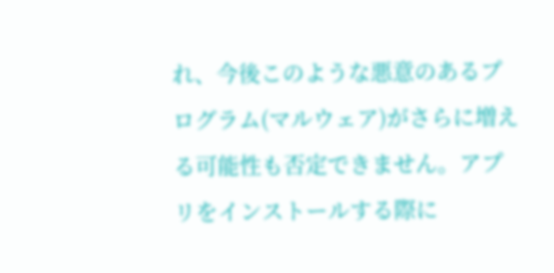れ、今後このような悪意のあるプログラム(マルウェア)がさらに増える可能性も否定できません。アプリをインストールする際に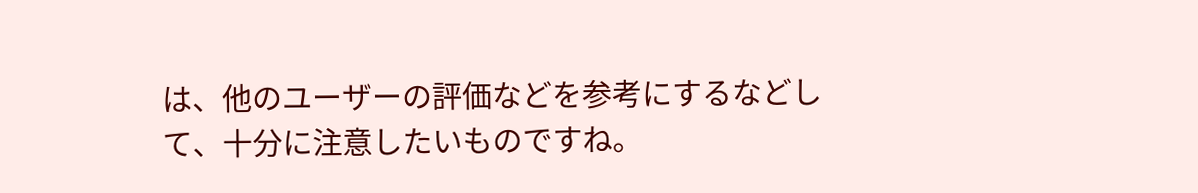は、他のユーザーの評価などを参考にするなどして、十分に注意したいものですね。